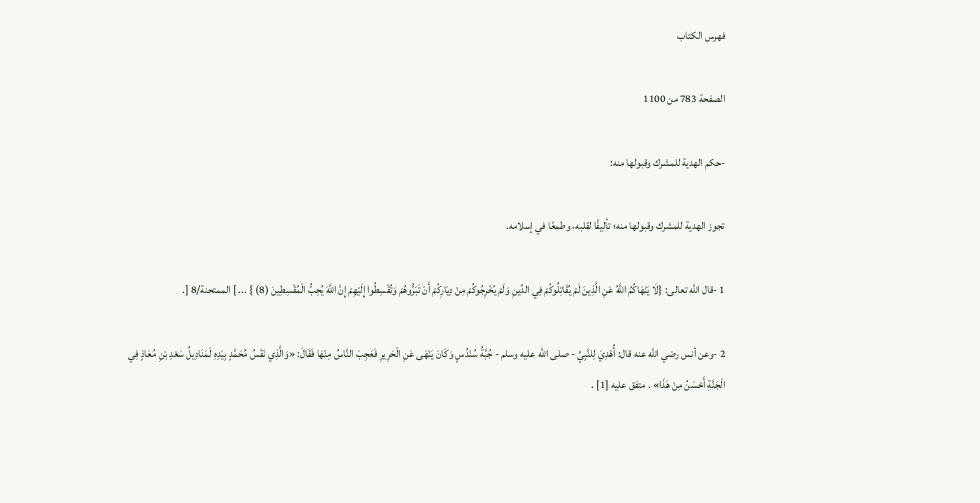فهرس الكتاب

الصفحة 783 من 1100

-حكم الهدية للمشرك وقبولها منه:

تجوز الهدية للمشرك وقبولها منه؛ تأليفًا لقلبه، وطمعًا في إسلامه.

1 -قال الله تعالى: {لَا يَنْهَاكُمُ اللَّهُ عَنِ الَّذِينَ لَمْ يُقَاتِلُوكُمْ فِي الدِّينِ وَلَمْ يُخْرِجُوكُمْ مِنْ دِيَارِكُمْ أَنْ تَبَرُّوهُمْ وَتُقْسِطُوا إِلَيْهِمْ إِنَّ اللَّهَ يُحِبُّ الْمُقْسِطِينَ (8) } ... ] الممتحنة/8 [.

2 -وعن أنس رضي الله عنه قال: أُهْدِيَ لِلنَّبِيِّ - صلى الله عليه وسلم - جُبَّةُ سُنْدُسٍ وَكَانَ يَنْهَى عَنِ الْحَرِيرِ فَعَجِبَ النَّاسُ مِنْهَا فَقَالَ: «وَالَّذِي نَفْسُ مُحَمَّدٍ بِيَدِهِ لَمَنَادِيلُ سَعْدِ بْنِ مُعَاذٍ فِي الْجَنَّةِ أَحْسَنُ مِنْ هَذَا» . متفق عليه [1] .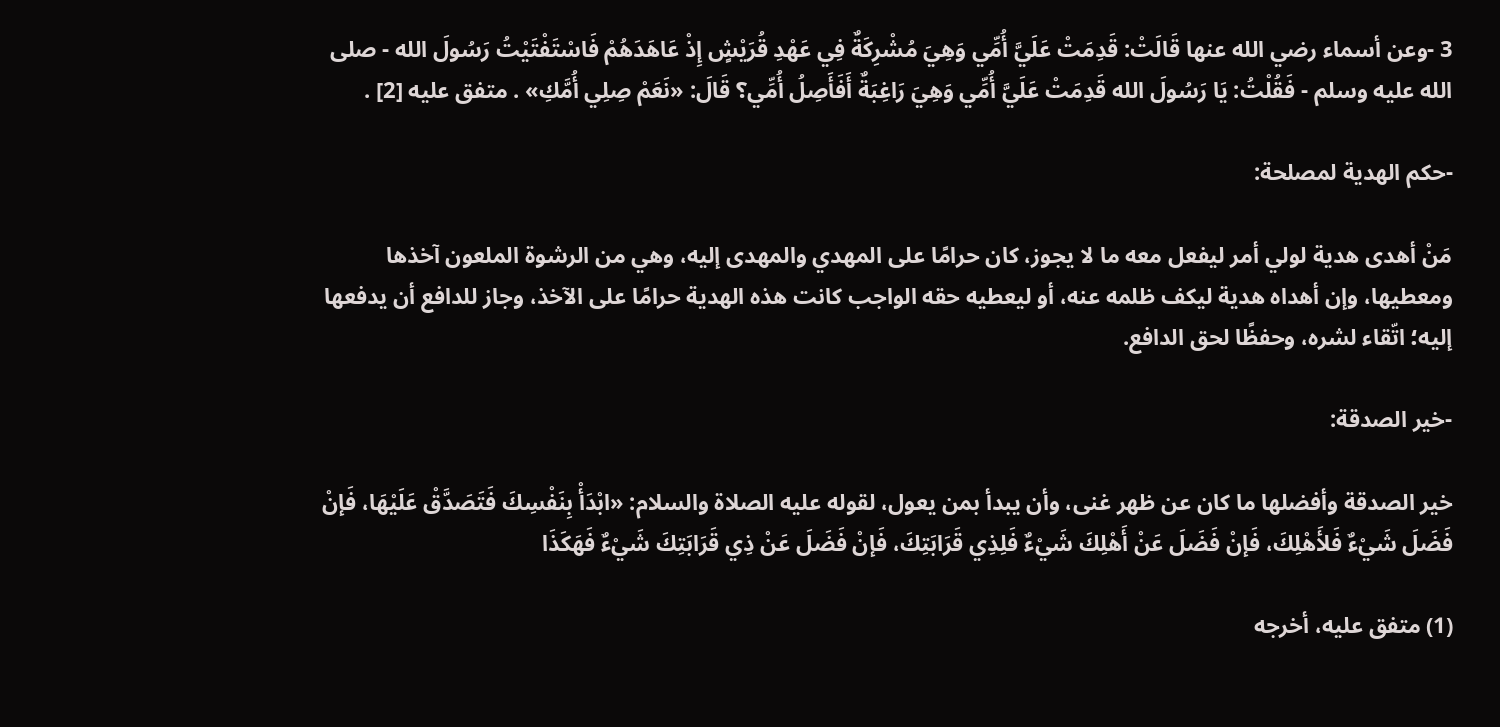3 -وعن أسماء رضي الله عنها قَالَتْ: قَدِمَتْ عَلَيَّ أُمِّي وَهِيَ مُشْرِكَةٌ فِي عَهْدِ قُرَيْشٍ إِذْ عَاهَدَهُمْ فَاسْتَفْتَيْتُ رَسُولَ الله - صلى الله عليه وسلم - فَقُلْتُ: يَا رَسُولَ الله قَدِمَتْ عَلَيَّ أُمِّي وَهِيَ رَاغِبَةٌ أَفَأَصِلُ أُمِّي؟ قَالَ: «نَعَمْ صِلِي أُمَّكِ» . متفق عليه [2] .

-حكم الهدية لمصلحة:

مَنْ أهدى هدية لولي أمر ليفعل معه ما لا يجوز، كان حرامًا على المهدي والمهدى إليه، وهي من الرشوة الملعون آخذها ومعطيها، وإن أهداه هدية ليكف ظلمه عنه، أو ليعطيه حقه الواجب كانت هذه الهدية حرامًا على الآخذ، وجاز للدافع أن يدفعها إليه؛ اتّقاء لشره، وحفظًا لحق الدافع.

-خير الصدقة:

خير الصدقة وأفضلها ما كان عن ظهر غنى، وأن يبدأ بمن يعول، لقوله عليه الصلاة والسلام: «ابْدَأْ بِنَفْسِكَ فَتَصَدَّقْ عَلَيْهَا، فَإنْ فَضَلَ شَيْءٌ فَلأَهْلِكَ، فَإنْ فَضَلَ عَنْ أَهْلِكَ شَيْءٌ فَلِذِي قَرَابَتِكَ، فَإنْ فَضَلَ عَنْ ذِي قَرَابَتِكَ شَيْءٌ فَهَكَذَا

(1) متفق عليه، أخرجه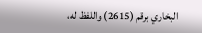البخاري برقم (2615) واللفظ له،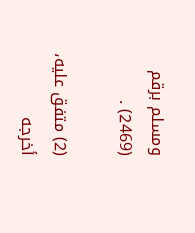ومسلم برقم (2469) .

(2) متفق عليه، أخرجه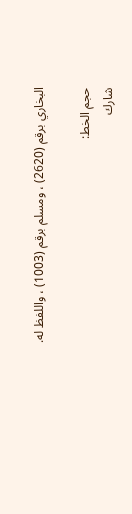البخاري برقم (2620) ، ومسلم برقم (1003) ، واللفظ له.

حجم الخط:
شارك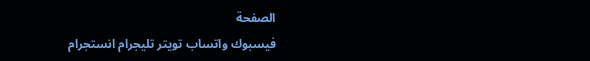الصفحة
فيسبوك واتساب تويتر تليجرام انستجرام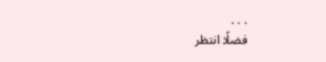. . .
فضلًا انتظر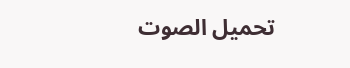تحميل الصوت